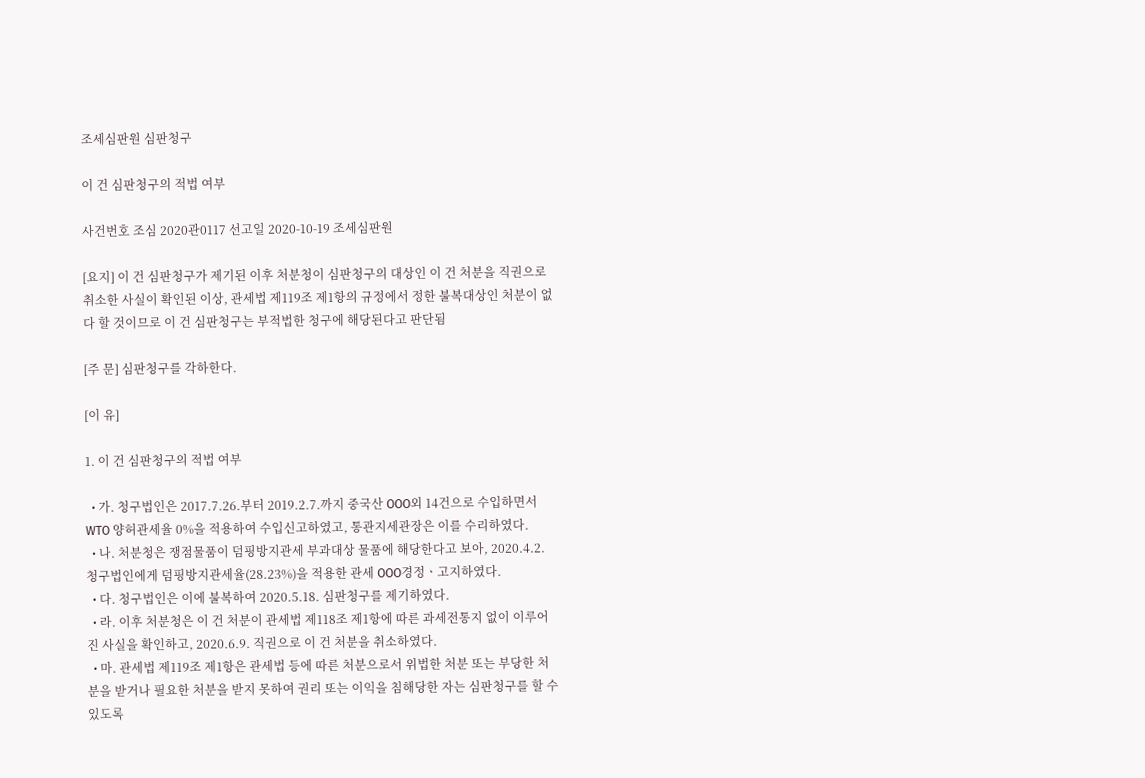조세심판원 심판청구

이 건 심판청구의 적법 여부

사건번호 조심 2020관0117 선고일 2020-10-19 조세심판원

[요지] 이 건 심판청구가 제기된 이후 처분청이 심판청구의 대상인 이 건 처분을 직권으로 취소한 사실이 확인된 이상, 관세법 제119조 제1항의 규정에서 정한 불복대상인 처분이 없다 할 것이므로 이 건 심판청구는 부적법한 청구에 해당된다고 판단됨

[주 문] 심판청구를 각하한다.

[이 유]

1. 이 건 심판청구의 적법 여부

  • 가. 청구법인은 2017.7.26.부터 2019.2.7.까지 중국산 OOO외 14건으로 수입하면서 WTO 양허관세율 0%을 적용하여 수입신고하였고, 통관지세관장은 이를 수리하였다.
  • 나. 처분청은 쟁점물품이 덤핑방지관세 부과대상 물품에 해당한다고 보아, 2020.4.2. 청구법인에게 덤핑방지관세율(28.23%)을 적용한 관세 OOO경정ㆍ고지하였다.
  • 다. 청구법인은 이에 불복하여 2020.5.18. 심판청구를 제기하였다.
  • 라. 이후 처분청은 이 건 처분이 관세법 제118조 제1항에 따른 과세전통지 없이 이루어진 사실을 확인하고, 2020.6.9. 직권으로 이 건 처분을 취소하였다.
  • 마. 관세법 제119조 제1항은 관세법 등에 따른 처분으로서 위법한 처분 또는 부당한 처분을 받거나 필요한 처분을 받지 못하여 권리 또는 이익을 침해당한 자는 심판청구를 할 수 있도록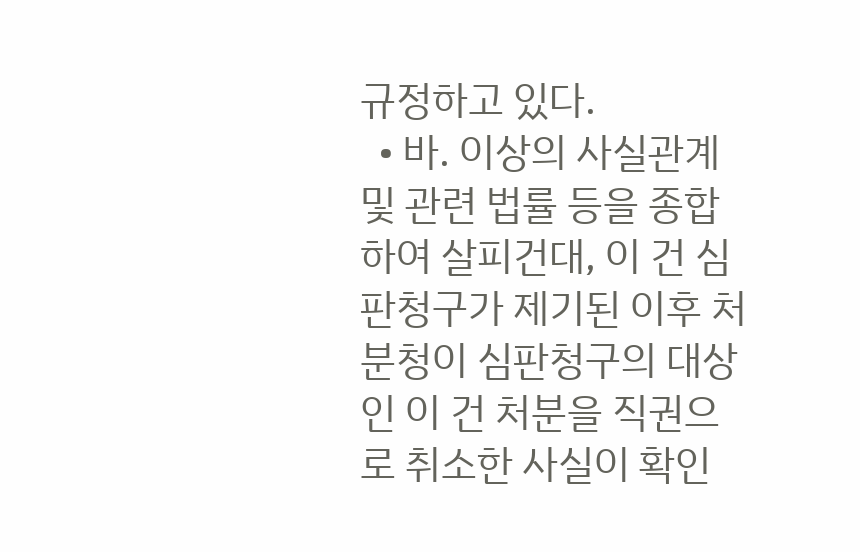규정하고 있다.
  • 바. 이상의 사실관계 및 관련 법률 등을 종합하여 살피건대, 이 건 심판청구가 제기된 이후 처분청이 심판청구의 대상인 이 건 처분을 직권으로 취소한 사실이 확인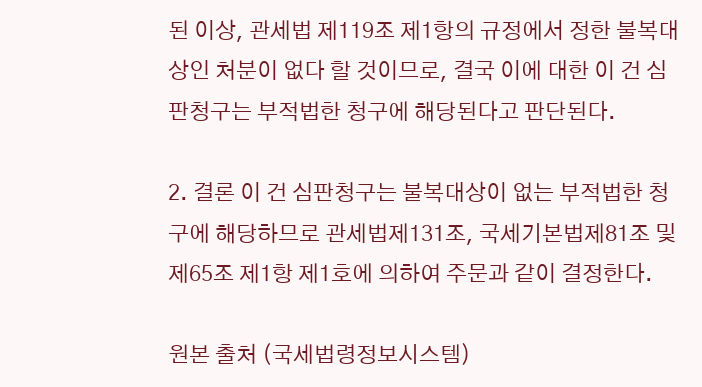된 이상, 관세법 제119조 제1항의 규정에서 정한 불복대상인 처분이 없다 할 것이므로, 결국 이에 대한 이 건 심판청구는 부적법한 청구에 해당된다고 판단된다.

2. 결론 이 건 심판청구는 불복대상이 없는 부적법한 청구에 해당하므로 관세법제131조, 국세기본법제81조 및 제65조 제1항 제1호에 의하여 주문과 같이 결정한다.

원본 출처 (국세법령정보시스템)